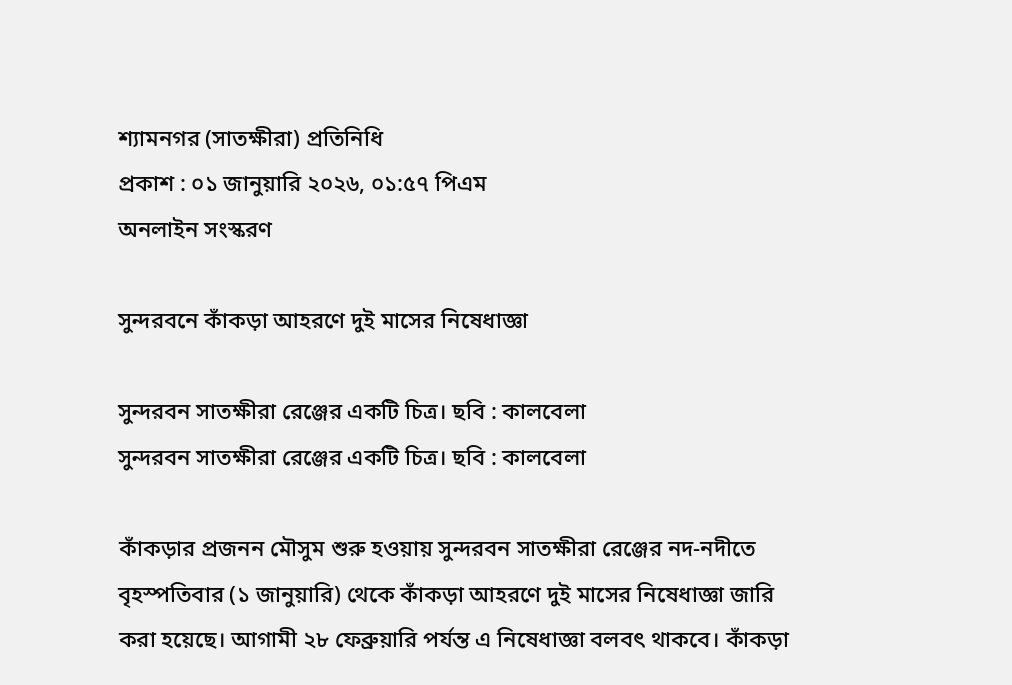শ্যামনগর (সাতক্ষীরা) প্রতিনিধি
প্রকাশ : ০১ জানুয়ারি ২০২৬, ০১:৫৭ পিএম
অনলাইন সংস্করণ

সুন্দরবনে কাঁকড়া আহরণে দুই মাসের নিষেধাজ্ঞা

সুন্দরবন সাতক্ষীরা রেঞ্জের একটি চিত্র। ছবি : কালবেলা
সুন্দরবন সাতক্ষীরা রেঞ্জের একটি চিত্র। ছবি : কালবেলা

কাঁকড়ার প্রজনন মৌসুম শুরু হওয়ায় সুন্দরবন সাতক্ষীরা রেঞ্জের নদ-নদীতে বৃহস্পতিবার (১ জানুয়ারি) থেকে কাঁকড়া আহরণে দুই মাসের নিষেধাজ্ঞা জারি করা হয়েছে। আগামী ২৮ ফেব্রুয়ারি পর্যন্ত এ নিষেধাজ্ঞা বলবৎ থাকবে। কাঁকড়া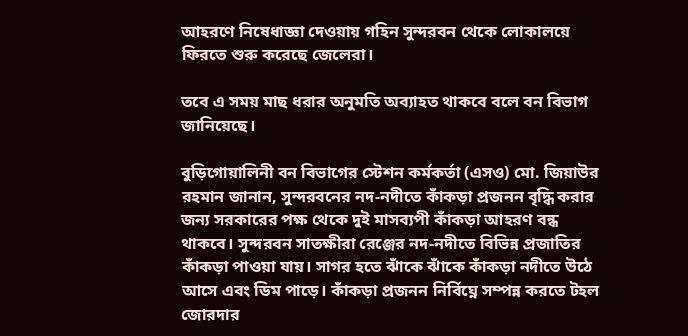আহরণে নিষেধাজ্ঞা দেওয়ায় গহিন সুন্দরবন থেকে লোকালয়ে ফিরতে শুরু করেছে জেলেরা।

তবে এ সময় মাছ ধরার অনুমতি অব্যাহত থাকবে বলে বন বিভাগ জানিয়েছে।

বুড়িগোয়ালিনী বন বিভাগের স্টেশন কর্মকর্তা (এসও) মো. জিয়াউর রহমান জানান, সুন্দরবনের নদ-নদীতে কাঁকড়া প্রজনন বৃদ্ধি করার জন্য সরকারের পক্ষ থেকে দুই মাসব্যপী কাঁকড়া আহরণ বন্ধ থাকবে। সুন্দরবন সাতক্ষীরা রেঞ্জের নদ-নদীতে বিভিন্ন প্রজাতির কাঁকড়া পাওয়া যায়। সাগর হতে ঝাঁকে ঝাঁকে কাঁকড়া নদীতে উঠে আসে এবং ডিম পাড়ে। কাঁকড়া প্রজনন নির্বিঘ্নে সম্পন্ন করতে টহল জোরদার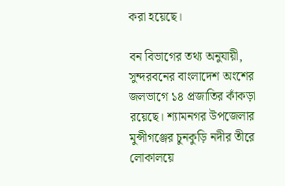করা হয়েছে।

বন বিভাগের তথ্য অনুযায়ী, সুন্দরবনের বাংলাদেশ অংশের জলভাগে ১৪ প্রজাতির কাঁকড়া রয়েছে। শ্যামনগর উপজেলার মুন্সীগঞ্জের চুনকুড়ি নদীর তীরে লোকালয়ে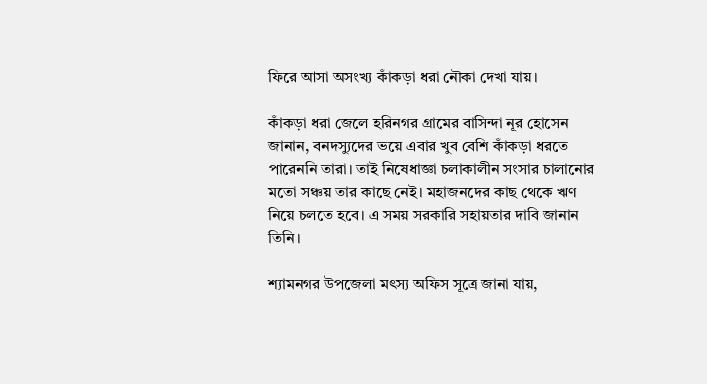ফিরে আসা অসংখ্য কাঁকড়া ধরা নৌকা দেখা যায়।

কাঁকড়া ধরা জেলে হরিনগর গ্রামের বাসিন্দা নূর হোসেন জানান, বনদস্যুদের ভয়ে এবার খুব বেশি কাঁকড়া ধরতে পারেননি তারা। তাই নিষেধাজ্ঞা চলাকালীন সংসার চালানোর মতো সঞ্চয় তার কাছে নেই। মহাজনদের কাছ থেকে ঋণ নিয়ে চলতে হবে। এ সময় সরকারি সহায়তার দাবি জানান তিনি।

শ্যামনগর উপজেলা মৎস্য অফিস সূত্রে জানা যায়,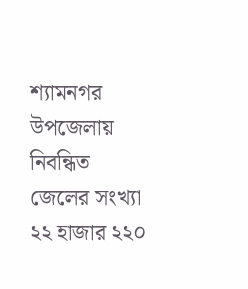শ্যামনগর উপজেলায় নিবন্ধিত জেলের সংখ্যা ২২ হাজার ২২০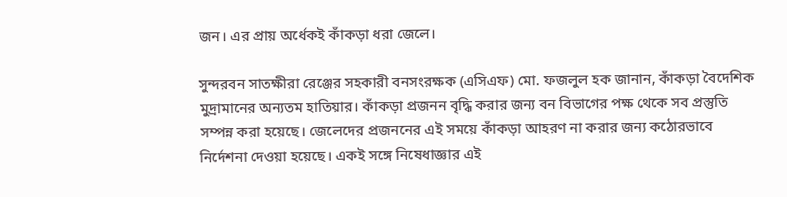জন। এর প্রায় অর্ধেকই কাঁকড়া ধরা জেলে।

সুন্দরবন সাতক্ষীরা রেঞ্জের সহকারী বনসংরক্ষক (এসিএফ) মো. ফজলুল হক জানান, কাঁকড়া বৈদেশিক মুদ্রামানের অন্যতম হাতিয়ার। কাঁকড়া প্রজনন বৃদ্ধি করার জন্য বন বিভাগের পক্ষ থেকে সব প্রস্তুতি সম্পন্ন করা হয়েছে। জেলেদের প্রজননের এই সময়ে কাঁকড়া আহরণ না করার জন্য কঠোরভাবে নির্দেশনা দেওয়া হয়েছে। একই সঙ্গে নিষেধাজ্ঞার এই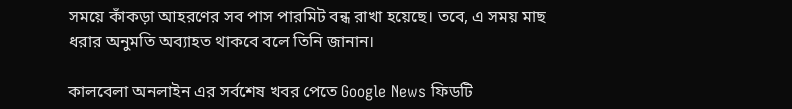সময়ে কাঁকড়া আহরণের সব পাস পারমিট বন্ধ রাখা হয়েছে। তবে, এ সময় মাছ ধরার অনুমতি অব্যাহত থাকবে বলে তিনি জানান।

কালবেলা অনলাইন এর সর্বশেষ খবর পেতে Google News ফিডটি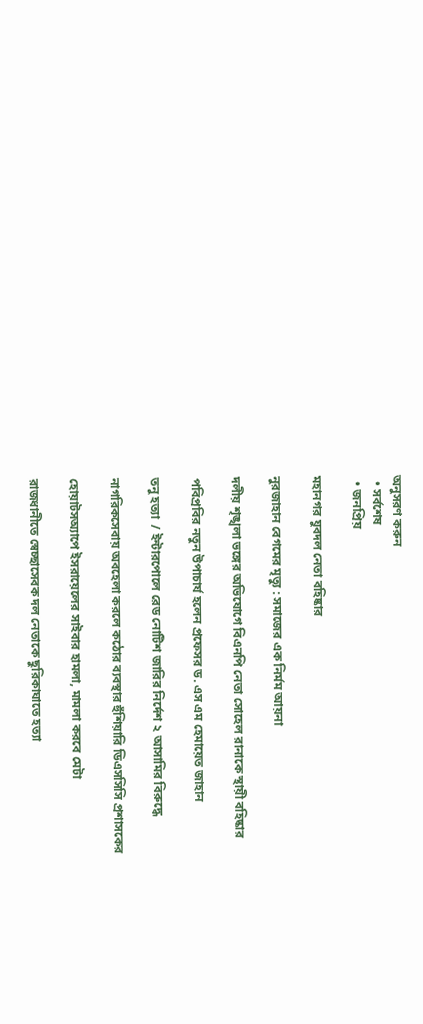অনুসরণ করুন
  • সর্বশেষ
  • জনপ্রিয়

মহানগর যুবদল নেতা বহিষ্কার

নুরজাহান বেগমের মৃত্যু : সমাজের এক নির্মম আয়না

দলীয় শৃঙ্খলা ভঙ্গের অভিযোগে বিএনপি নেতা সোহেল রানাকে স্থায়ী বহিষ্কার

পবিপ্রবির নতুন উপাচার্য হলেন প্রফেসর ড. এস এম হেমায়েত জাহান

তনু হত্যা  / ইন্টারপোলে রেড নোটিশ জারির নির্দেশ ২ আসামির বিরুদ্ধে

নাগরিকসেবায় অবহেলা করলে কঠোর ব্যবস্থার হুঁশিয়ারি ডিএসসিসি প্রশাসকের

হোয়াটসঅ্যাপে ইসরায়েলের সাইবার হামলা, মামলা করবে মেটা

রাজধানীতে স্বেচ্ছাসেবক দল নেতাকে ছুরিকাঘাতে হত্যা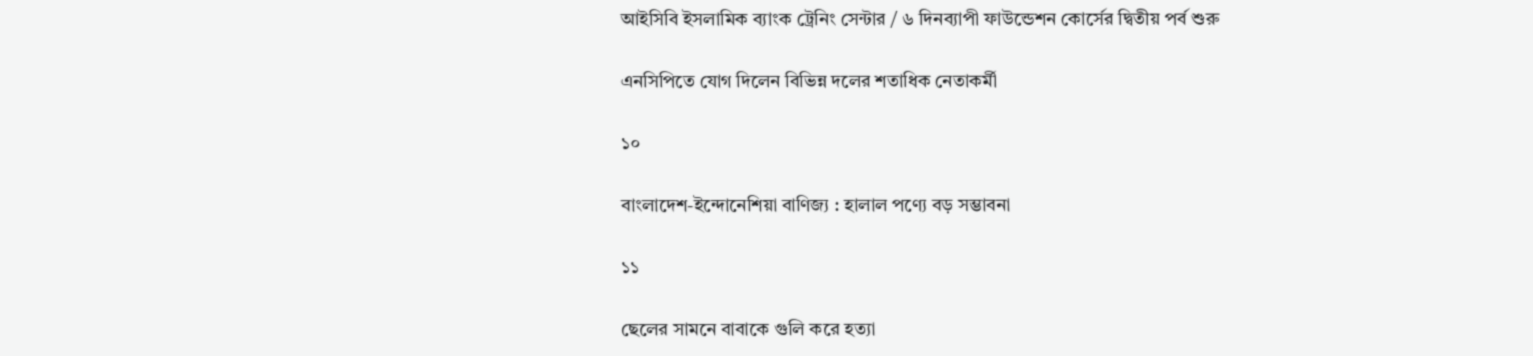আইসিবি ইসলামিক ব্যাংক ট্রেনিং সেন্টার / ৬ দিনব্যাপী ফাউন্ডেশন কোর্সের দ্বিতীয় পর্ব শুরু

এনসিপিতে যোগ দিলেন বিভিন্ন দলের শতাধিক নেতাকর্মী

১০

বাংলাদেশ-ইন্দোনেশিয়া বাণিজ্য : হালাল পণ্যে বড় সম্ভাবনা

১১

ছেলের সামনে বাবাকে গুলি করে হত্যা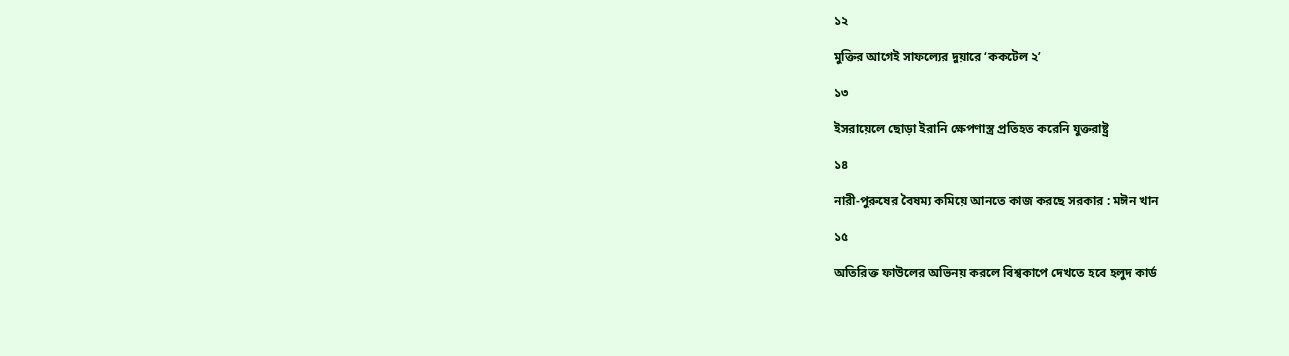১২

মুক্তির আগেই সাফল্যের দুয়ারে ‘ককটেল ২’

১৩

ইসরায়েলে ছোড়া ইরানি ক্ষেপণাস্ত্র প্রতিহত করেনি যুক্তরাষ্ট্র

১৪

নারী-পুরুষের বৈষম্য কমিয়ে আনতে কাজ করছে সরকার : মঈন খান

১৫

অতিরিক্ত ফাউলের অভিনয় করলে বিশ্বকাপে দেখতে হবে হলুদ কার্ড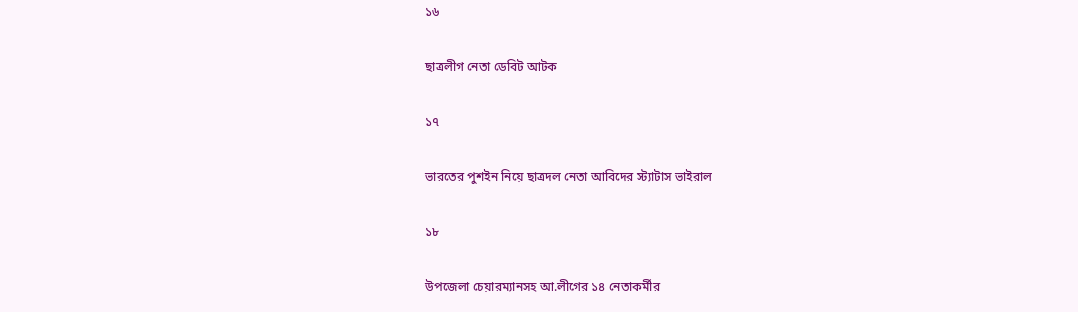১৬

ছাত্রলীগ নেতা ডেবিট আটক

১৭

ভারতের পুশইন নিয়ে ছাত্রদল নেতা আবিদের স্ট্যাটাস ভাইরাল

১৮

উপজেলা চেয়ারম্যানসহ আ.লীগের ১৪ নেতাকর্মীর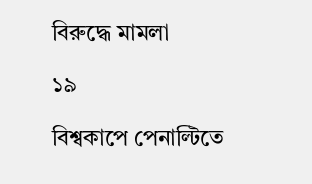বিরুদ্ধে মামলা

১৯

বিশ্বকাপে পেনাল্টিতে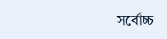সর্বোচ্চ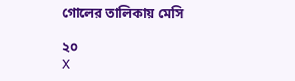গোলের তালিকায় মেসি

২০
X